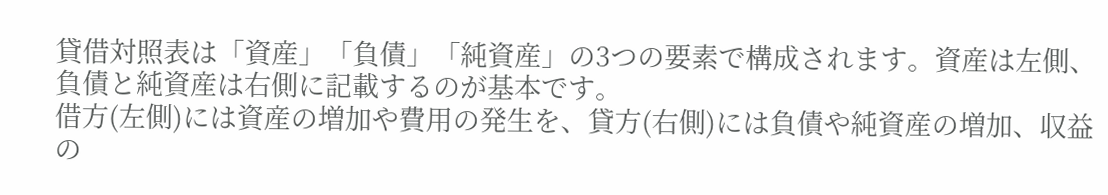貸借対照表は「資産」「負債」「純資産」の3つの要素で構成されます。資産は左側、負債と純資産は右側に記載するのが基本です。
借方(左側)には資産の増加や費用の発生を、貸方(右側)には負債や純資産の増加、収益の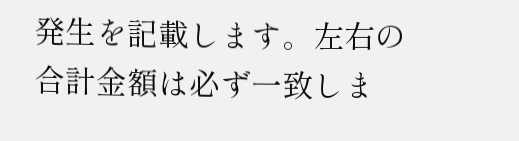発生を記載します。左右の合計金額は必ず一致しま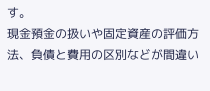す。
現金預金の扱いや固定資産の評価方法、負債と費用の区別などが間違い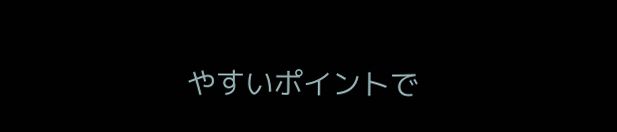やすいポイントで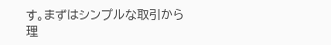す。まずはシンプルな取引から理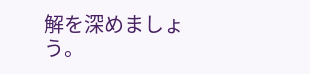解を深めましょう。